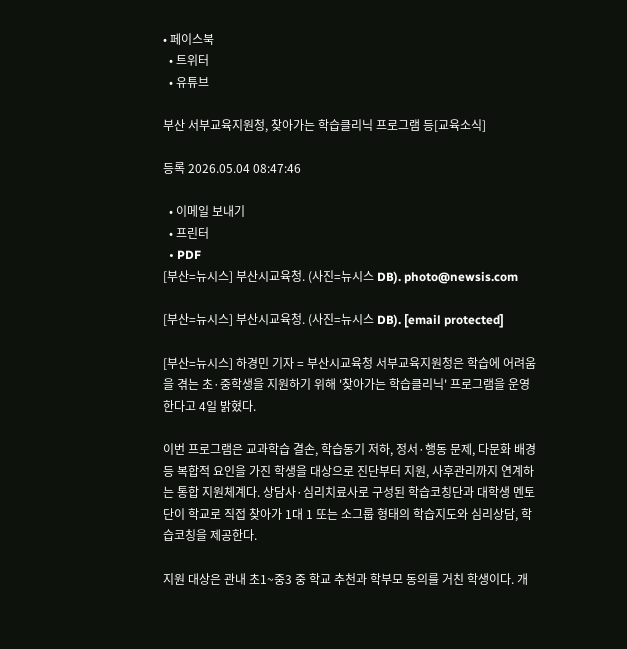• 페이스북
  • 트위터
  • 유튜브

부산 서부교육지원청, 찾아가는 학습클리닉 프로그램 등[교육소식]

등록 2026.05.04 08:47:46

  • 이메일 보내기
  • 프린터
  • PDF
[부산=뉴시스] 부산시교육청. (사진=뉴시스 DB). photo@newsis.com

[부산=뉴시스] 부산시교육청. (사진=뉴시스 DB). [email protected]

[부산=뉴시스] 하경민 기자 = 부산시교육청 서부교육지원청은 학습에 어려움을 겪는 초·중학생을 지원하기 위해 '찾아가는 학습클리닉' 프로그램을 운영한다고 4일 밝혔다.

이번 프로그램은 교과학습 결손, 학습동기 저하, 정서·행동 문제, 다문화 배경 등 복합적 요인을 가진 학생을 대상으로 진단부터 지원, 사후관리까지 연계하는 통합 지원체계다. 상담사·심리치료사로 구성된 학습코칭단과 대학생 멘토단이 학교로 직접 찾아가 1대 1 또는 소그룹 형태의 학습지도와 심리상담, 학습코칭을 제공한다.

지원 대상은 관내 초1~중3 중 학교 추천과 학부모 동의를 거친 학생이다. 개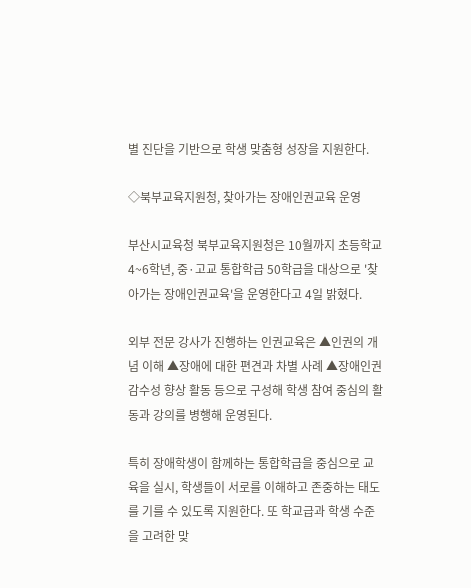별 진단을 기반으로 학생 맞춤형 성장을 지원한다.

◇북부교육지원청, 찾아가는 장애인권교육 운영

부산시교육청 북부교육지원청은 10월까지 초등학교 4~6학년, 중·고교 통합학급 50학급을 대상으로 '찾아가는 장애인권교육'을 운영한다고 4일 밝혔다.

외부 전문 강사가 진행하는 인권교육은 ▲인권의 개념 이해 ▲장애에 대한 편견과 차별 사례 ▲장애인권 감수성 향상 활동 등으로 구성해 학생 참여 중심의 활동과 강의를 병행해 운영된다.

특히 장애학생이 함께하는 통합학급을 중심으로 교육을 실시, 학생들이 서로를 이해하고 존중하는 태도를 기를 수 있도록 지원한다. 또 학교급과 학생 수준을 고려한 맞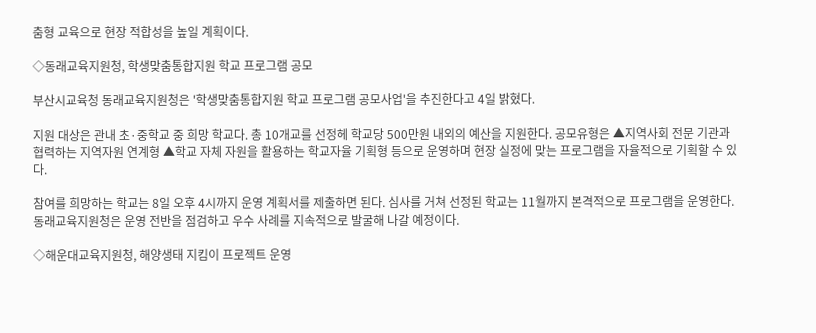춤형 교육으로 현장 적합성을 높일 계획이다.

◇동래교육지원청, 학생맞춤통합지원 학교 프로그램 공모

부산시교육청 동래교육지원청은 '학생맞춤통합지원 학교 프로그램 공모사업'을 추진한다고 4일 밝혔다.

지원 대상은 관내 초·중학교 중 희망 학교다. 총 10개교를 선정헤 학교당 500만원 내외의 예산을 지원한다. 공모유형은 ▲지역사회 전문 기관과 협력하는 지역자원 연계형 ▲학교 자체 자원을 활용하는 학교자율 기획형 등으로 운영하며 현장 실정에 맞는 프로그램을 자율적으로 기획할 수 있다.

참여를 희망하는 학교는 8일 오후 4시까지 운영 계획서를 제출하면 된다. 심사를 거쳐 선정된 학교는 11월까지 본격적으로 프로그램을 운영한다. 동래교육지원청은 운영 전반을 점검하고 우수 사례를 지속적으로 발굴해 나갈 예정이다.

◇해운대교육지원청, 해양생태 지킴이 프로젝트 운영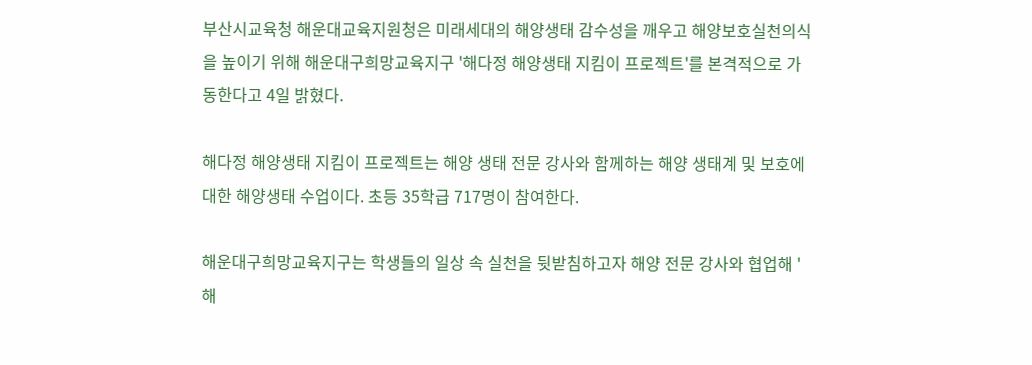부산시교육청 해운대교육지원청은 미래세대의 해양생태 감수성을 깨우고 해양보호실천의식을 높이기 위해 해운대구희망교육지구 '해다정 해양생태 지킴이 프로젝트'를 본격적으로 가동한다고 4일 밝혔다.

해다정 해양생태 지킴이 프로젝트는 해양 생태 전문 강사와 함께하는 해양 생태계 및 보호에 대한 해양생태 수업이다. 초등 35학급 717명이 참여한다.

해운대구희망교육지구는 학생들의 일상 속 실천을 뒷받침하고자 해양 전문 강사와 협업해 '해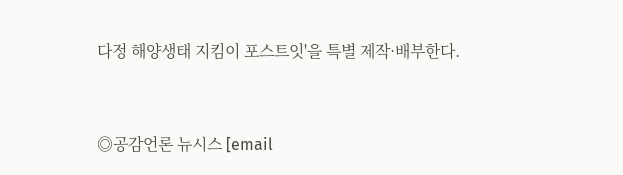다정 해양생태 지킴이 포스트잇'을 특별 제작·배부한다.


◎공감언론 뉴시스 [email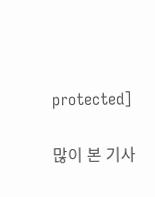protected]

많이 본 기사